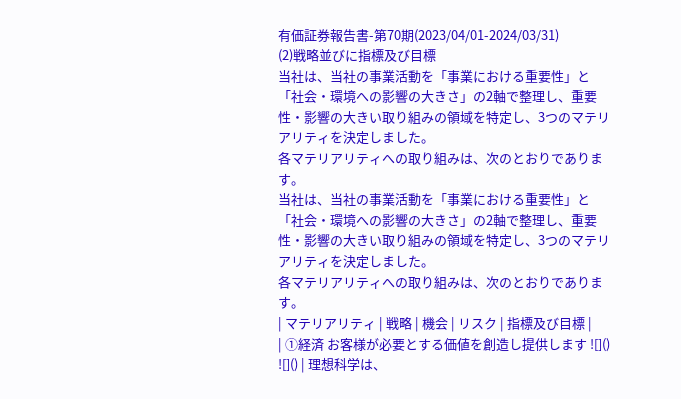有価証券報告書-第70期(2023/04/01-2024/03/31)
(2)戦略並びに指標及び目標
当社は、当社の事業活動を「事業における重要性」と「社会・環境への影響の大きさ」の2軸で整理し、重要性・影響の大きい取り組みの領域を特定し、3つのマテリアリティを決定しました。
各マテリアリティへの取り組みは、次のとおりであります。
当社は、当社の事業活動を「事業における重要性」と「社会・環境への影響の大きさ」の2軸で整理し、重要性・影響の大きい取り組みの領域を特定し、3つのマテリアリティを決定しました。
各マテリアリティへの取り組みは、次のとおりであります。
| マテリアリティ | 戦略 | 機会 | リスク | 指標及び目標 |
| ①経済 お客様が必要とする価値を創造し提供します ![]() ![]() | 理想科学は、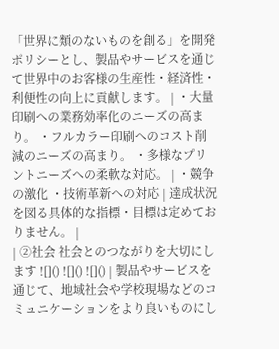「世界に類のないものを創る」を開発ポリシーとし、製品やサービスを通じて世界中のお客様の生産性・経済性・利便性の向上に貢献します。 | ・大量印刷への業務効率化のニーズの高まり。 ・フルカラー印刷へのコスト削減のニーズの高まり。 ・多様なプリントニーズへの柔軟な対応。 | ・競争の激化 ・技術革新への対応 | 達成状況を図る具体的な指標・目標は定めておりません。 |
| ②社会 社会とのつながりを大切にします ![]() ![]() ![]() | 製品やサービスを通じて、地域社会や学校現場などのコミュニケーションをより良いものにし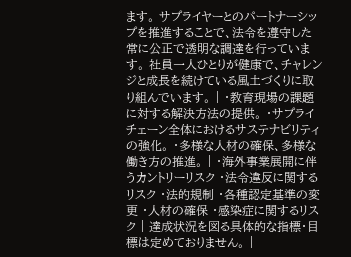ます。 サプライヤーとのパートナーシップを推進することで、法令を遵守した常に公正で透明な調達を行っています。 社員一人ひとりが健康で、チャレンジと成長を続けている風土づくりに取り組んでいます。 | ・教育現場の課題に対する解決方法の提供。 ・サプライチェーン全体におけるサステナビリティの強化。 ・多様な人材の確保、多様な働き方の推進。 | ・海外事業展開に伴うカントリーリスク ・法令違反に関するリスク ・法的規制 ・各種認定基準の変更 ・人材の確保 ・感染症に関するリスク | 達成状況を図る具体的な指標・目標は定めておりません。 |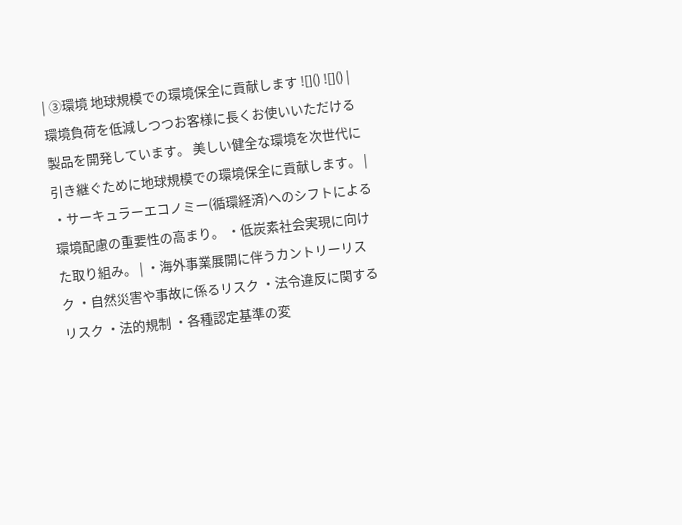| ③環境 地球規模での環境保全に貢献します ![]() ![]() | 環境負荷を低減しつつお客様に長くお使いいただける製品を開発しています。 美しい健全な環境を次世代に引き継ぐために地球規模での環境保全に貢献します。 | ・サーキュラーエコノミー(循環経済)へのシフトによる環境配慮の重要性の高まり。 ・低炭素社会実現に向けた取り組み。 | ・海外事業展開に伴うカントリーリスク ・自然災害や事故に係るリスク ・法令違反に関するリスク ・法的規制 ・各種認定基準の変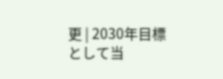更 | 2030年目標として当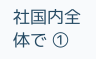社国内全体で ①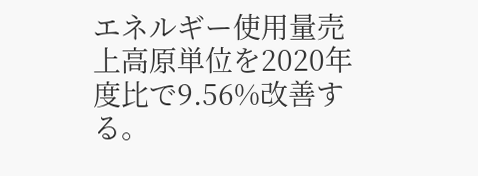エネルギー使用量売上高原単位を2020年度比で9.56%改善する。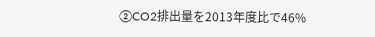②CO2排出量を2013年度比で46%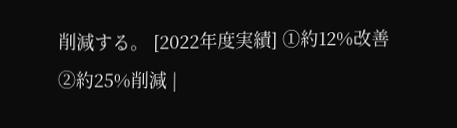削減する。 [2022年度実績] ①約12%改善 ②約25%削減 |